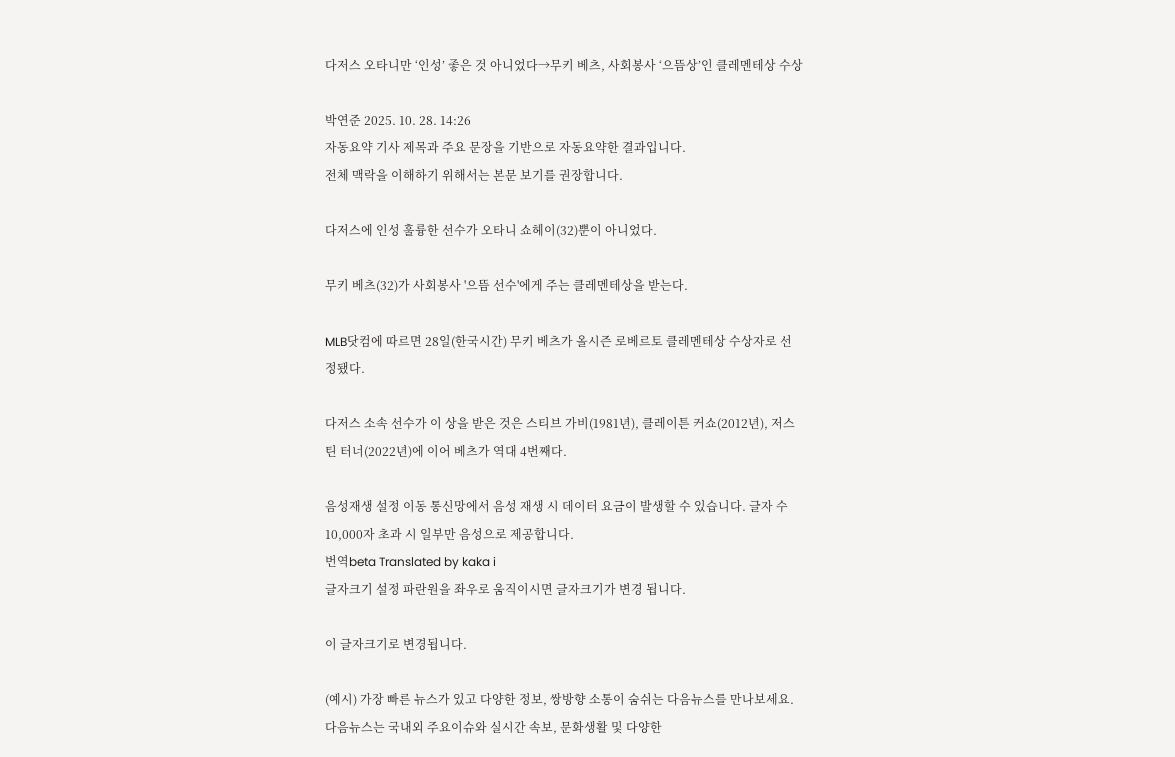다저스 오타니만 ‘인성’ 좋은 것 아니었다→무키 베츠, 사회봉사 ‘으뜸상’인 클레멘테상 수상

박연준 2025. 10. 28. 14:26
자동요약 기사 제목과 주요 문장을 기반으로 자동요약한 결과입니다.
전체 맥락을 이해하기 위해서는 본문 보기를 권장합니다.

다저스에 인성 훌륭한 선수가 오타니 쇼헤이(32)뿐이 아니었다.

무키 베츠(32)가 사회봉사 '으뜸 선수'에게 주는 클레멘테상을 받는다.

MLB닷컴에 따르면 28일(한국시간) 무키 베츠가 올시즌 로베르토 클레멘테상 수상자로 선정됐다.

다저스 소속 선수가 이 상을 받은 것은 스티브 가비(1981년), 클레이튼 커쇼(2012년), 저스틴 터너(2022년)에 이어 베츠가 역대 4번째다.

음성재생 설정 이동 통신망에서 음성 재생 시 데이터 요금이 발생할 수 있습니다. 글자 수 10,000자 초과 시 일부만 음성으로 제공합니다.
번역beta Translated by kaka i
글자크기 설정 파란원을 좌우로 움직이시면 글자크기가 변경 됩니다.

이 글자크기로 변경됩니다.

(예시) 가장 빠른 뉴스가 있고 다양한 정보, 쌍방향 소통이 숨쉬는 다음뉴스를 만나보세요. 다음뉴스는 국내외 주요이슈와 실시간 속보, 문화생활 및 다양한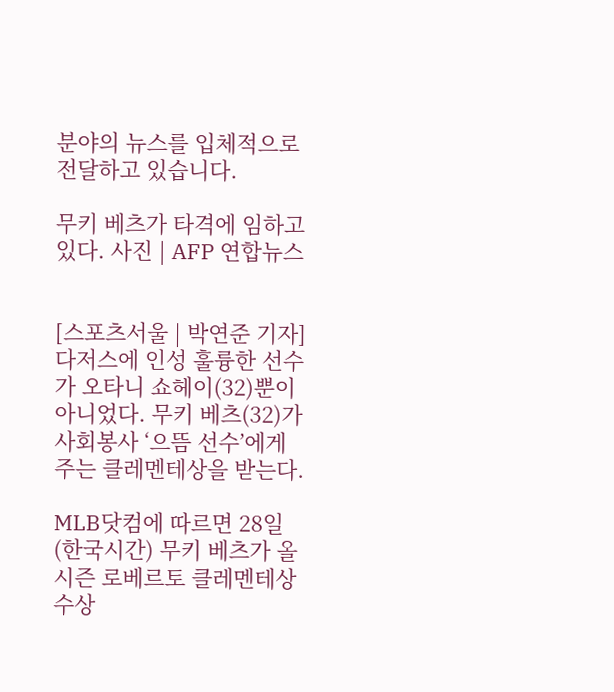분야의 뉴스를 입체적으로 전달하고 있습니다.

무키 베츠가 타격에 임하고 있다. 사진 | AFP 연합뉴스


[스포츠서울 | 박연준 기자] 다저스에 인성 훌륭한 선수가 오타니 쇼헤이(32)뿐이 아니었다. 무키 베츠(32)가 사회봉사 ‘으뜸 선수’에게 주는 클레멘테상을 받는다.

MLB닷컴에 따르면 28일(한국시간) 무키 베츠가 올시즌 로베르토 클레멘테상 수상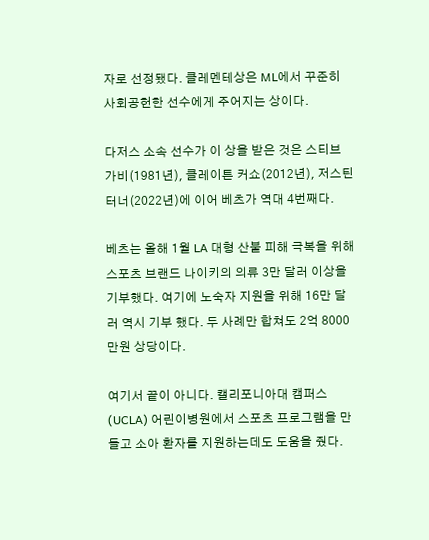자로 선정됐다. 클레멘테상은 ML에서 꾸준히 사회공헌한 선수에게 주어지는 상이다.

다저스 소속 선수가 이 상을 받은 것은 스티브 가비(1981년), 클레이튼 커쇼(2012년), 저스틴 터너(2022년)에 이어 베츠가 역대 4번째다.

베츠는 올해 1월 LA 대형 산불 피해 극복을 위해 스포츠 브랜드 나이키의 의류 3만 달러 이상을 기부했다. 여기에 노숙자 지원을 위해 16만 달러 역시 기부 했다. 두 사례만 합쳐도 2억 8000만원 상당이다.

여기서 끝이 아니다. 캘리포니아대 캠퍼스(UCLA) 어린이병원에서 스포츠 프로그램을 만들고 소아 환자를 지원하는데도 도움을 줬다.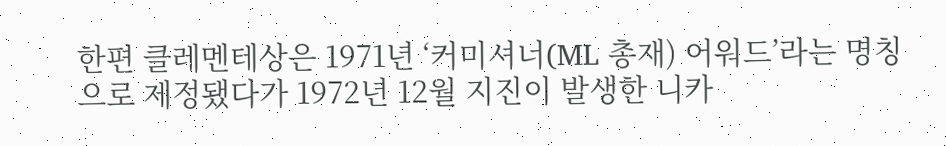한편 클레멘테상은 1971년 ‘커미셔너(ML 총재) 어워드’라는 명칭으로 제정됐다가 1972년 12월 지진이 발생한 니카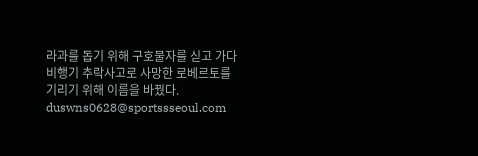라과를 돕기 위해 구호물자를 싣고 가다 비행기 추락사고로 사망한 로베르토를 기리기 위해 이름을 바꿨다. duswns0628@sportssseoul.com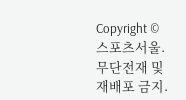Copyright © 스포츠서울. 무단전재 및 재배포 금지.